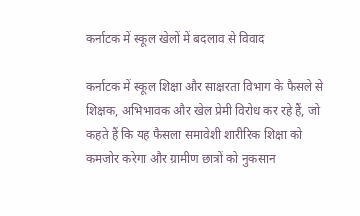कर्नाटक में स्कूल खेलों में बदलाव से विवाद

कर्नाटक में स्कूल शिक्षा और साक्षरता विभाग के फैसले से शिक्षक, अभिभावक और खेल प्रेमी विरोध कर रहे हैं, जो कहते हैं कि यह फैसला समावेशी शारीरिक शिक्षा को कमजोर करेगा और ग्रामीण छात्रों को नुकसान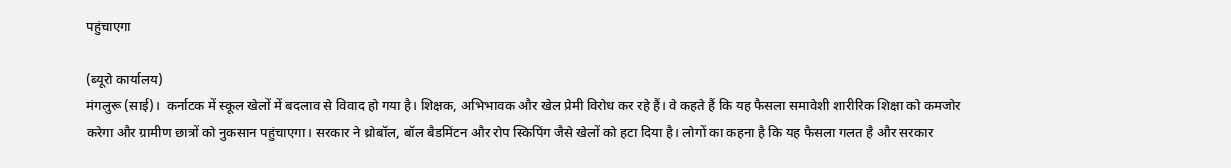पहुंचाएगा

(ब्यूरो कार्यालय)
मंगलुरू (साई)।  कर्नाटक में स्कूल खेलों में बदलाव से विवाद हो गया है। शिक्षक, अभिभावक और खेल प्रेमी विरोध कर रहे हैं। वे कहते हैं कि यह फैसला समावेशी शारीरिक शिक्षा को कमजोर करेगा और ग्रामीण छात्रों को नुकसान पहुंचाएगा। सरकार ने थ्रोबॉल, बॉल बैडमिंटन और रोप स्किपिंग जैसे खेलों को हटा दिया है। लोगों का कहना है कि यह फैसला गलत है और सरकार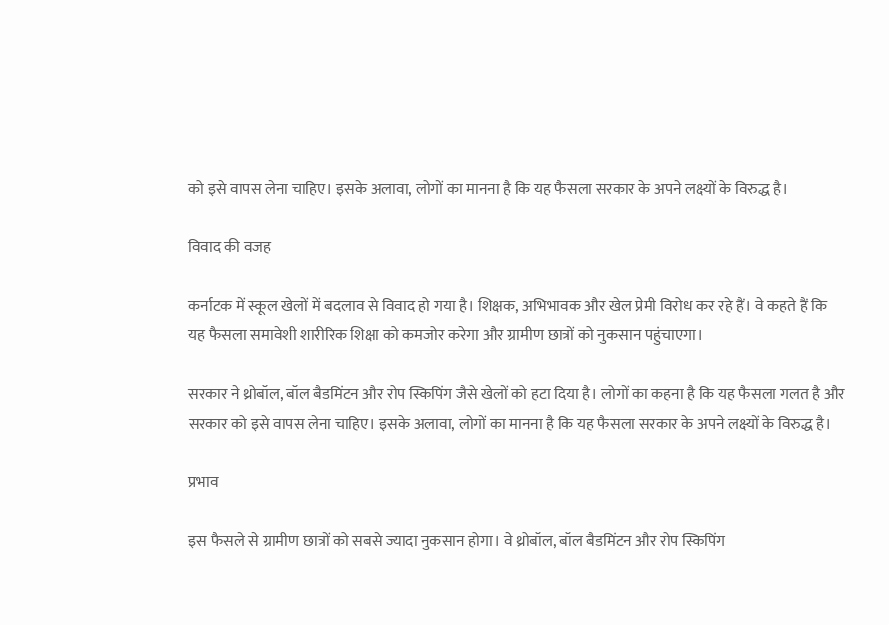को इसे वापस लेना चाहिए। इसके अलावा, लोगों का मानना है कि यह फैसला सरकार के अपने लक्ष्यों के विरुद्ध है।

विवाद की वजह

कर्नाटक में स्कूल खेलों में बदलाव से विवाद हो गया है। शिक्षक, अभिभावक और खेल प्रेमी विरोध कर रहे हैं। वे कहते हैं कि यह फैसला समावेशी शारीरिक शिक्षा को कमजोर करेगा और ग्रामीण छात्रों को नुकसान पहुंचाएगा।

सरकार ने थ्रोबॉल, बॉल बैडमिंटन और रोप स्किपिंग जैसे खेलों को हटा दिया है। लोगों का कहना है कि यह फैसला गलत है और सरकार को इसे वापस लेना चाहिए। इसके अलावा, लोगों का मानना है कि यह फैसला सरकार के अपने लक्ष्यों के विरुद्ध है।

प्रभाव

इस फैसले से ग्रामीण छात्रों को सबसे ज्यादा नुकसान होगा। वे थ्रोबॉल, बॉल बैडमिंटन और रोप स्किपिंग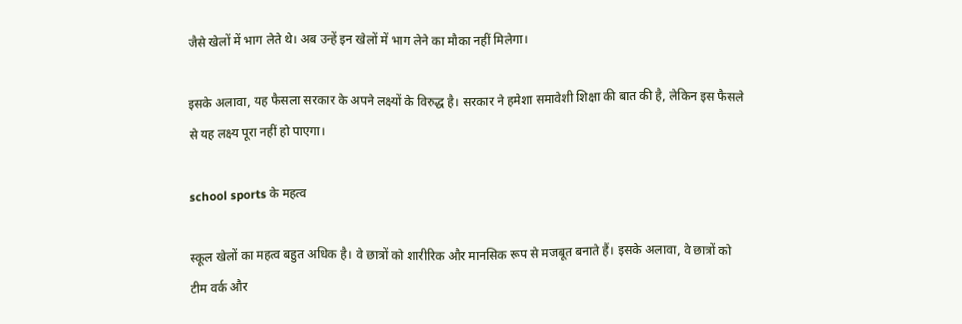जैसे खेलों में भाग लेते थे। अब उन्हें इन खेलों में भाग लेने का मौका नहीं मिलेगा।

इसके अलावा, यह फैसला सरकार के अपने लक्ष्यों के विरुद्ध है। सरकार ने हमेशा समावेशी शिक्षा की बात की है, लेकिन इस फैसले से यह लक्ष्य पूरा नहीं हो पाएगा।

school sports के महत्व

स्कूल खेलों का महत्व बहुत अधिक है। वे छात्रों को शारीरिक और मानसिक रूप से मजबूत बनाते हैं। इसके अलावा, वे छात्रों को टीम वर्क और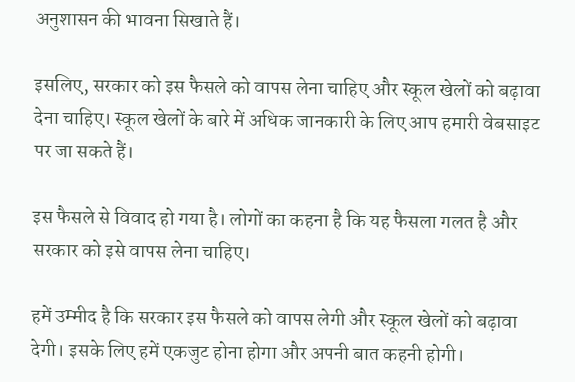अनुशासन की भावना सिखाते हैं।

इसलिए, सरकार को इस फैसले को वापस लेना चाहिए और स्कूल खेलों को बढ़ावा देना चाहिए। स्कूल खेलों के बारे में अधिक जानकारी के लिए आप हमारी वेबसाइट पर जा सकते हैं।

इस फैसले से विवाद हो गया है। लोगों का कहना है कि यह फैसला गलत है और सरकार को इसे वापस लेना चाहिए।

हमें उम्मीद है कि सरकार इस फैसले को वापस लेगी और स्कूल खेलों को बढ़ावा देगी। इसके लिए हमें एकजुट होना होगा और अपनी बात कहनी होगी।